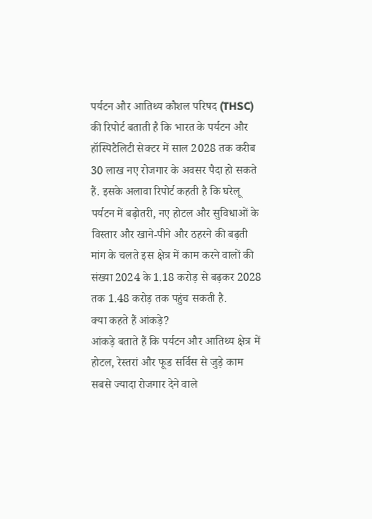पर्यटन और आतिथ्य कौशल परिषद (THSC) की रिपोर्ट बताती है कि भारत के पर्यटन और हॉस्पिटैलिटी सेक्टर में साल 2028 तक करीब 30 लाख नए रोजगार के अवसर पैदा हो सकते हैं. इसके अलावा रिपोर्ट कहती है कि घरेलू पर्यटन में बढ़ोतरी, नए होटल और सुविधाओं के विस्तार और खाने-पीने और ठहरने की बढ़ती मांग के चलते इस क्षेत्र में काम करने वालों की संख्या 2024 के 1.18 करोड़ से बढ़कर 2028 तक 1.48 करोड़ तक पहुंच सकती है.
क्या कहते हैं आंकड़े?
आंकड़े बताते हैं कि पर्यटन और आतिथ्य क्षेत्र में होटल, रेस्तरां और फूड सर्विस से जुड़े काम सबसे ज्यादा रोजगार देने वाले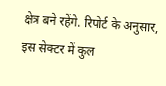क्षेत्र बने रहेंगे. रिपोर्ट के अनुसार, इस सेक्टर में कुल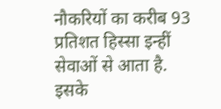नौकरियों का करीब 93 प्रतिशत हिस्सा इन्हीं सेवाओं से आता है. इसके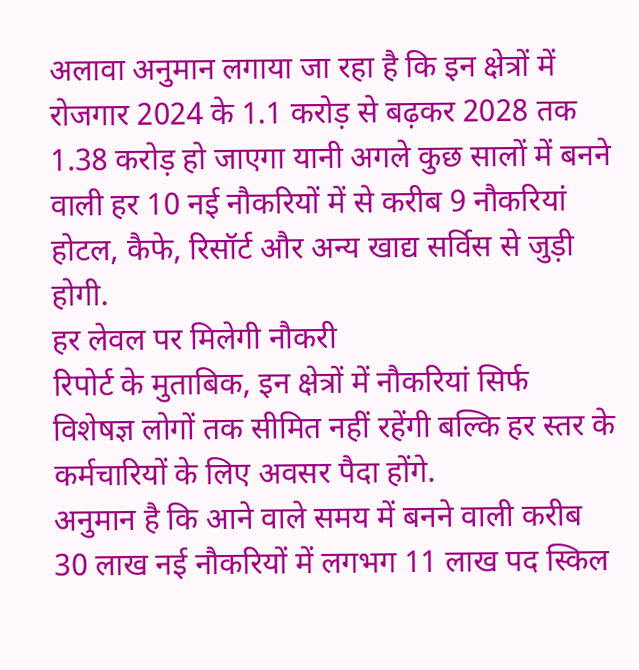अलावा अनुमान लगाया जा रहा है कि इन क्षेत्रों में रोजगार 2024 के 1.1 करोड़ से बढ़कर 2028 तक 1.38 करोड़ हो जाएगा यानी अगले कुछ सालों में बनने वाली हर 10 नई नौकरियों में से करीब 9 नौकरियां होटल, कैफे, रिसॉर्ट और अन्य खाद्य सर्विस से जुड़ी होगी.
हर लेवल पर मिलेगी नौकरी
रिपोर्ट के मुताबिक, इन क्षेत्रों में नौकरियां सिर्फ विशेषज्ञ लोगों तक सीमित नहीं रहेंगी बल्कि हर स्तर के कर्मचारियों के लिए अवसर पैदा होंगे.
अनुमान है कि आने वाले समय में बनने वाली करीब 30 लाख नई नौकरियों में लगभग 11 लाख पद स्किल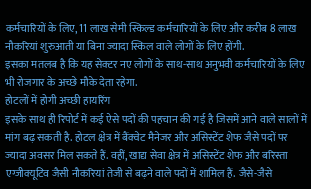कर्मचारियों के लिए, 11 लाख सेमी स्किल्ड कर्मचारियों के लिए और करीब 8 लाख नौकरियां शुरुआती या बिना ज्यादा स्किल वाले लोगों के लिए होंगी.
इसका मतलब है कि यह सेक्टर नए लोगों के साथ-साथ अनुभवी कर्मचारियों के लिए भी रोजगार के अच्छे मौके देता रहेगा.
होटलों में होगी अच्छी हायरिंग
इसके साथ ही रिपोर्ट में कई ऐसे पदों की पहचान की गई है जिसमें आने वाले सालों में मांग बढ़ सकती है. होटल क्षेत्र में बैंक्वेट मैनेजर और असिस्टेंट शेफ जैसे पदों पर ज्यादा अवसर मिल सकते हैं. वहीं, खाद्य सेवा क्षेत्र में असिस्टेंट शेफ और बरिस्ता एग्जीक्यूटिव जैसी नौकरियां तेजी से बढ़ने वाले पदों में शामिल हैं. जैसे-जैसे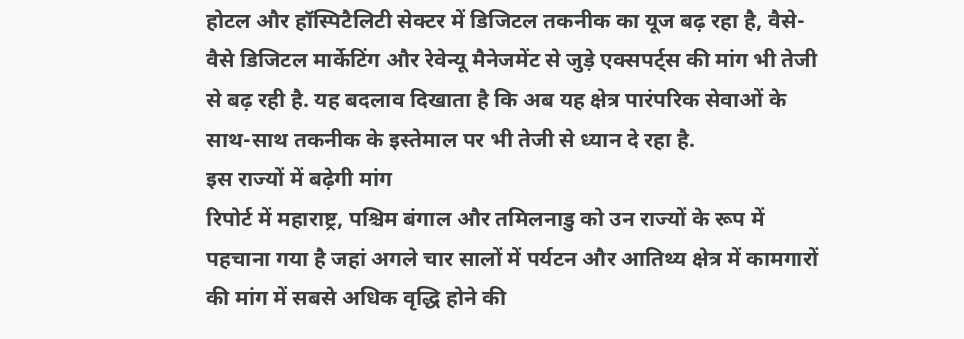होटल और हॉस्पिटैलिटी सेक्टर में डिजिटल तकनीक का यूज बढ़ रहा है, वैसे-वैसे डिजिटल मार्केटिंग और रेवेन्यू मैनेजमेंट से जुड़े एक्सपर्ट्स की मांग भी तेजी से बढ़ रही है. यह बदलाव दिखाता है कि अब यह क्षेत्र पारंपरिक सेवाओं के साथ-साथ तकनीक के इस्तेमाल पर भी तेजी से ध्यान दे रहा है.
इस राज्यों में बढ़ेगी मांग
रिपोर्ट में महाराष्ट्र, पश्चिम बंगाल और तमिलनाडु को उन राज्यों के रूप में पहचाना गया है जहां अगले चार सालों में पर्यटन और आतिथ्य क्षेत्र में कामगारों की मांग में सबसे अधिक वृद्धि होने की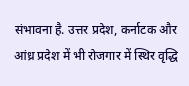संभावना है. उत्तर प्रदेश, कर्नाटक और आंध्र प्रदेश में भी रोजगार में स्थिर वृद्धि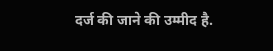दर्ज की जाने की उम्मीद है.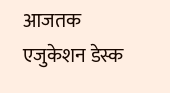आजतक एजुकेशन डेस्क